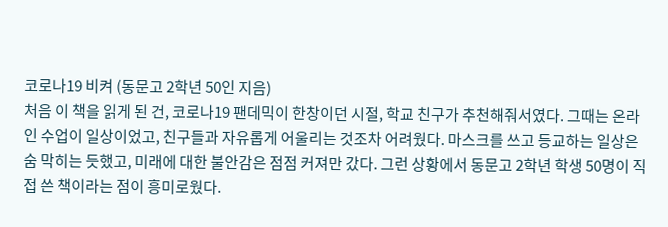코로나19 비켜 (동문고 2학년 50인 지음)
처음 이 책을 읽게 된 건, 코로나19 팬데믹이 한창이던 시절, 학교 친구가 추천해줘서였다. 그때는 온라인 수업이 일상이었고, 친구들과 자유롭게 어울리는 것조차 어려웠다. 마스크를 쓰고 등교하는 일상은 숨 막히는 듯했고, 미래에 대한 불안감은 점점 커져만 갔다. 그런 상황에서 동문고 2학년 학생 50명이 직접 쓴 책이라는 점이 흥미로웠다.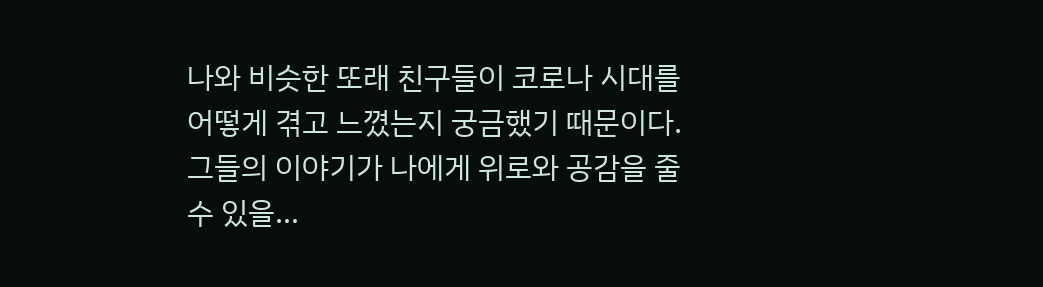나와 비슷한 또래 친구들이 코로나 시대를 어떻게 겪고 느꼈는지 궁금했기 때문이다. 그들의 이야기가 나에게 위로와 공감을 줄 수 있을…